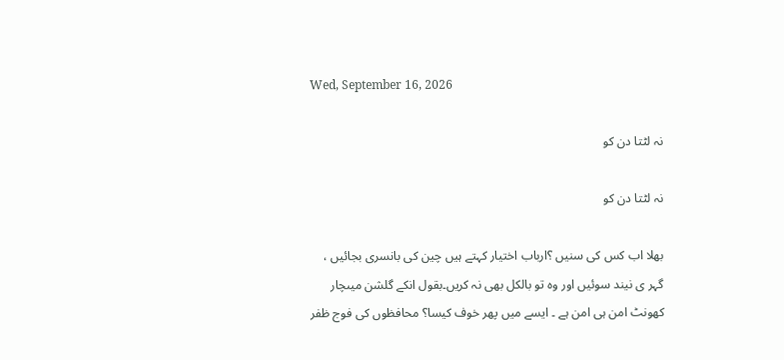Wed, September 16, 2026

نہ لٹتا دن کو

نہ لٹتا دن کو

بھلا اب کس کی سنیں ؟ارباب اختیار کہتے ہیں چین کی بانسری بجائیں ، گہر ی نیند سوئیں اور وہ تو بالکل بھی نہ کریں۔بقول انکے گلشن میںچار کھونٹ امن ہی امن ہے ۔ ایسے میں پھر خوف کیسا؟ محافظوں کی فوج ظفر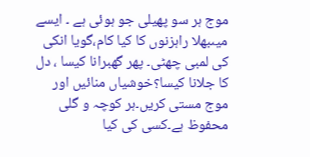موج ہر سو پھیلی جو ہوئی ہے ۔ ایسے میںبھلا راہزنوں کا کیا کام،گویا انکی کی لمبی چھٹی۔ پھر گھبرانا کیسا ، دل کا جلانا کیسا؟خوشیاں منائیں اور موج مستی کریں۔ہر کوچہ و گلی محفوظ ہے۔کسی کی کیا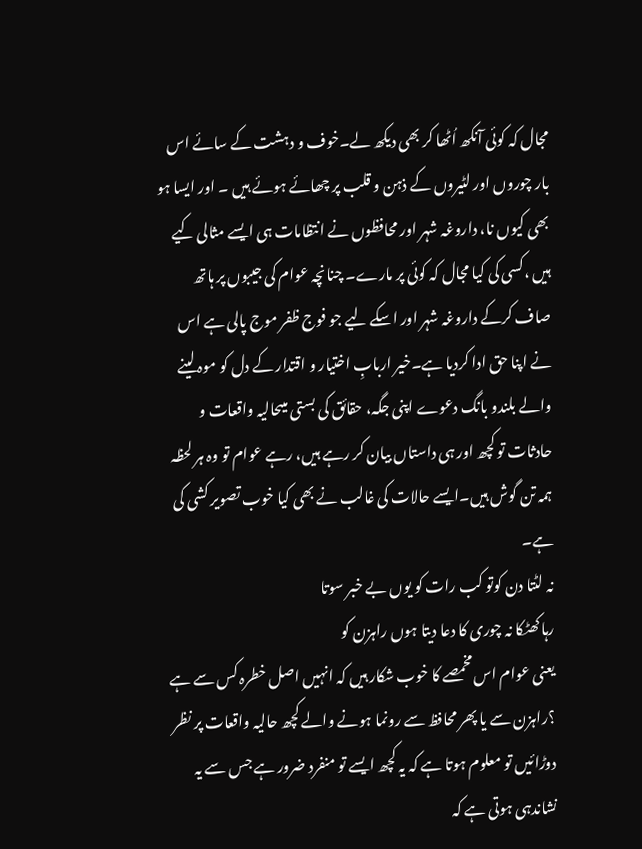مجال کہ کوئی آنکھ اُٹھا کر بھی دیکھ لے۔خوف و دہشت کے سائے اس بار چوروں اور لٹیروں کے ذہن و قلب پر چھائے ہوئے ہیں ۔ اور ایسا ہو بھی کیوں نا، داروغہ شہر اور محافظوں نے انتظامات ہی ایسے مثالی کیے ہیں ،کسی کی کیا مجال کہ کوئی پر مارے۔ چنانچہ عوام کی جیبوں پر ہاتھ صاف کرکے داروغہ شہر اور اسکے لیے جو فوج ظفر موج پالی ہے اس نے اپنا حق ادا کردیا ہے۔خیر اربابِ اختیار و اقتدار کے دل کو موہ لینے والے بلندو بانگ دعوے اپنی جگہ، حقائق کی بستی میںحالیہ واقعات و حادثات تو کچھ اور ہی داستاں بیان کر رہے ہیں، رہے عوام تو وہ ہر لحظہ ہمہ تن گوش ہیں۔ایسے حالات کی غالب نے بھی کیا خوب تصویر کشی کی ہے۔
نہ لٹتا دن کوتو کب رات کو یوں بے خبر سوتا
رہا کھٹکا نہ چوری کا دعا دیتا ہوں راہزن کو
یعنی عوام اس مخمصے کا خوب شکار ہیں کہ انہیں اصل خطرہ کس سے ہے ؟راہزن سے یا پھر محافظ سے رونما ہونے والے کچھ حالیہ واقعات پر نظر دوڑائیں تو معلوم ہوتا ہے کہ یہ کچھ ایسے تو منفرد ضرور ہے جس سے یہ نشاندہی ہوتی ہے کہ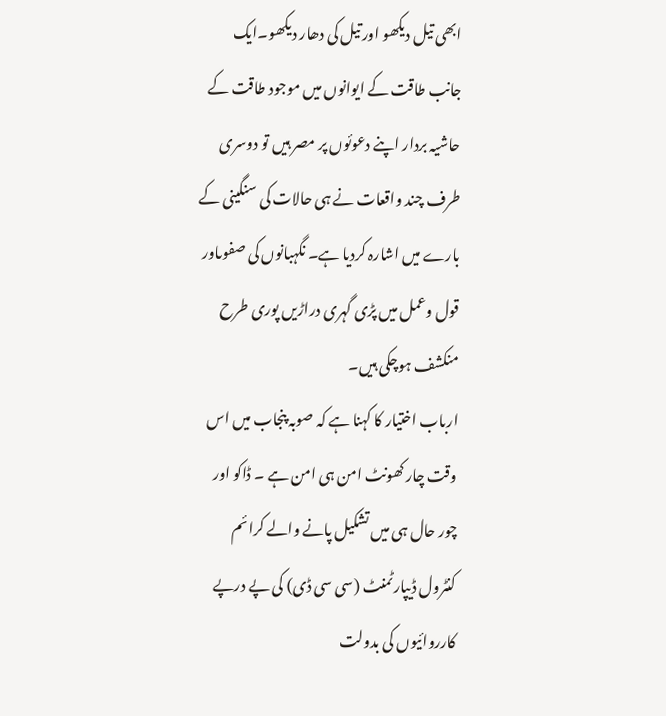ابھی تیل دیکھو اور تیل کی دھار دیکھو۔ایک جانب طاقت کے ایوانوں میں موجود طاقت کے حاشیہ بردار اپنے دعوئوں پر مصر ہیں تو دوسری طرف چند واقعات نے ہی حالات کی سنگینی کے بارے میں اشارہ کردیا ہے۔ نگہبانوں کی صفوںاور قول وعمل میں پڑی گہری دراڑیں پوری طرح منکشف ہوچکی ہیں۔
ارباب اختیار کا کہنا ہے کہ صوبہ پنجاب میں اس وقت چار کھونٹ امن ہی امن ہے ۔ ڈاکو اور چور حال ہی میں تشکیل پانے والے کرائم کنٹرول ڈیپارٹمنٹ (سی سی ڈی) کی پے درپے کارروائیوں کی بدولت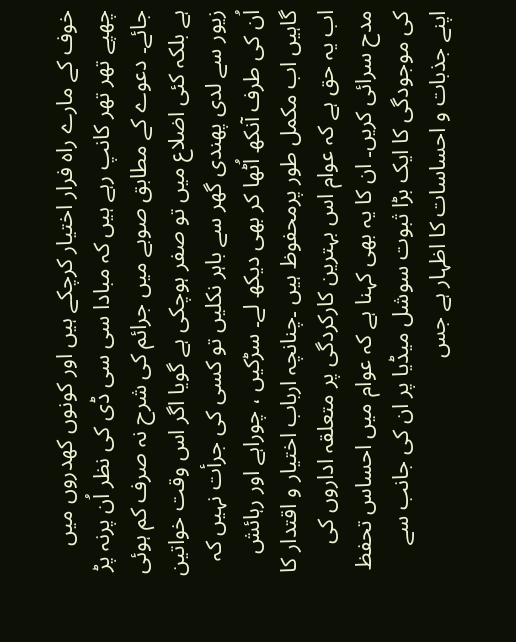خوف کے مارے راہ فرار اختیار کرچکے ہیں اور کونوں کھدروں میں چھپے تھر تھر کانپ رہے ہیں کہ مبادا سی سی ڈی کی نظر اُن پرنہ پڑ جائے۔ دعوے کے مطابق صوبے میں جرائم کی شرح نہ صرف کم ہوئی ہے بلکہ کئی اضلاع میں تو صفر ہوچکی ہے گویا اگر اس وقت خواتین زیور سے لدی پھندی گھر سے باہر نکلیں تو کسی کی جرأت نہیں کہ اُن کی طرف آنکھ اُٹھا کر بھی دیکھ لے۔ سڑکیں ، چوراہے اور رہائش گاہیں اب مکمل طور پرمحفوظ ہیں ۔چنانچہ ارباب اختیار و اقتدار کا اب یہ حق ہے کہ عوام اس بہترین کارکردگی پر متعلقہ اداروں کی مدح سرائی کریں۔ ان کا یہ بھی کہنا ہے کہ عوام میں احساس تحفظ کی موجودگی کا ایک بڑا ثبوت سوشل میڈیا پر ان کی جانب سے اپنے جذبات و احساسات کا اظہار ہے جس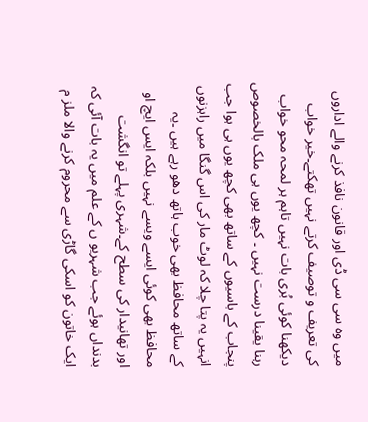میں وہ سی سی ڈی اور قانون نافذ کرنے والے اداروں کی تعریف و توصیف کرتے نہیں تھکتے۔خیر خواب دیکھنا کوئی بُری بات نہیں تاہم ہر لمحہ محو خواب رہنا یقینا درست نہیں ۔ کچھ یوں ہی ملک بالخصوص پنجاب کے باسیوں کے ساتھ بھی کچھ یوں ہی ہوا جب انہیں یہ پتا چلا کہ لوٹ مار کی اس گنگا میں راہزنوں کے ساتھ محافظ بھی خوب ہاتھ دھو رہے ہیں ۔یہ محافظ بھی کوئی ایسے ویسے نہیں بلکہ ایس ایچ او اور تھانیدار کی سطح کے۔شہری پہلے تو انگشت بدنداں ہوئے جب شہریو ں کے علم میں یہ بات آئی کہ ایک خاتون کو اسکی گاڑی سے محروم کرنے والا ملز م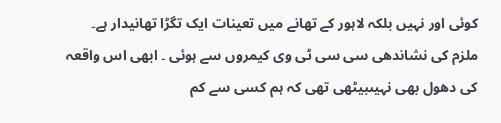کوئی اور نہیں بلکہ لاہور کے تھانے میں تعینات ایک تگڑا تھانیدار ہے۔ ملزم کی نشاندھی سی سی ٹی وی کیمروں سے ہوئی ۔ ابھی اس واقعہ کی دھول بھی نہیںبیٹھی تھی کہ ہم کسی سے کم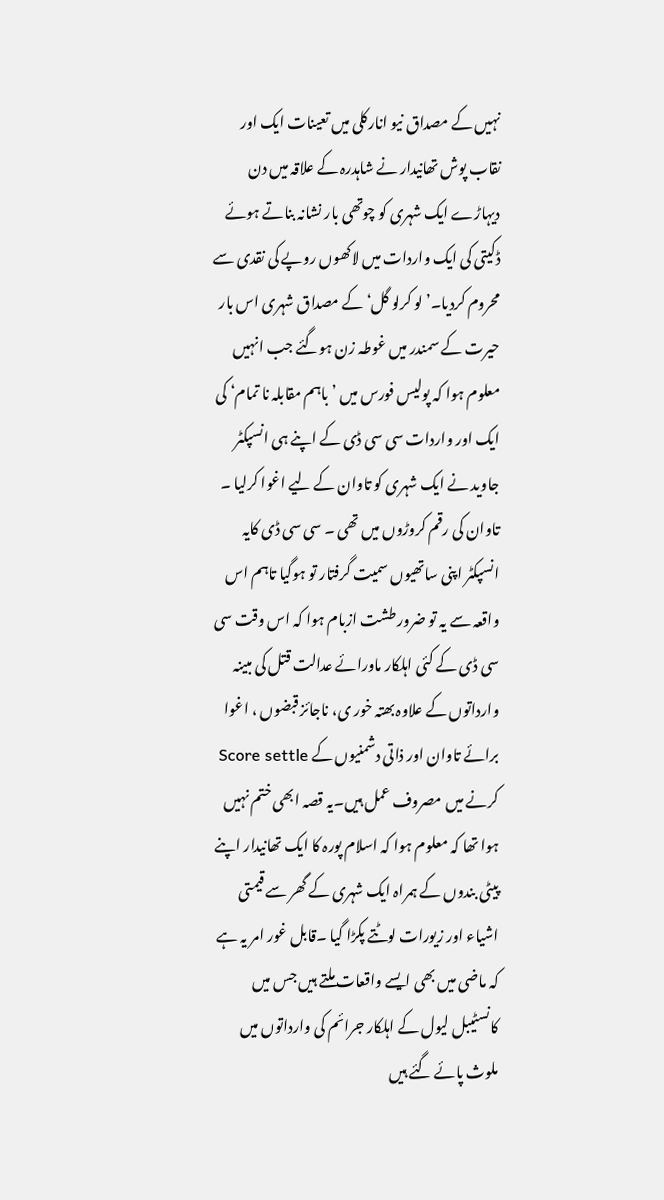نہیں کے مصداق نیو انارکلی میں تعینات ایک اور نقاب پوش تھانیدار نے شاہدرہ کے علاقہ میں دن دیہاڑے ایک شہری کو چوتھی بار نشانہ بناتے ہوئے ڈکیتی کی ایک واردات میں لاکھوں روپے کی نقدی سے محروم کردیا۔’لو کرلو گل‘ کے مصداق شہری اس بار حیرت کے سمندر میں غوطہ زن ہوگئے جب انہیں معلوم ہوا کہ پولیس فورس میں ’باہم مقابلہ نا تمام‘ کی ایک اور واردات سی سی ڈی کے اپنے ہی انسپکٹر جاوید نے ایک شہری کو تاوان کے لیے اغوا کرلیا ۔ تاوان کی رقم کروڑوں میں تھی ۔ سی سی ڈی کایہ انسپکٹر اپنی ساتھیوں سمیت گرفتار تو ہوگیا تاہم اس واقعہ سے یہ تو ضرور طشت ازبام ہوا کہ اس وقت سی سی ڈی کے کئی اہلکار ماورائے عدالت قتل کی مبینہ وارداتوں کے علاوہ بھتہ خور ی، ناجائز قبضوں ، اغوا برائے تاوان اور ذاتی دشمنیوں کے Score settle  کرنے میں مصروف عمل ہیں۔یہ قصہ ابھی ختم نہیں ہوا تھا کہ معلوم ہوا کہ اسلام پورہ کا ایک تھانیدار اپنے پیٹی بندوں کے ہمراہ ایک شہری کے گھر سے قیمتی اشیاء اور زیورات لوٹتے پکڑا گیا ۔قابل غور امر یہ ہے کہ ماضی میں بھی ایسے واقعات ملتے ہیں جس میں کانسٹیبل لیول کے اہلکار جرائم کی وارداتوں میں ملوث پائے گئے ہیں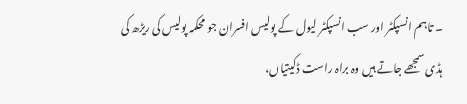۔ تاہم انسپکٹر اور سب انسپکٹر لیول کے پولیس افسران جو محکمہ پولیس کی ریڑھ کی ہڈی سمجھے جاتے ہیں وہ براہ راست ڈکیتیاں،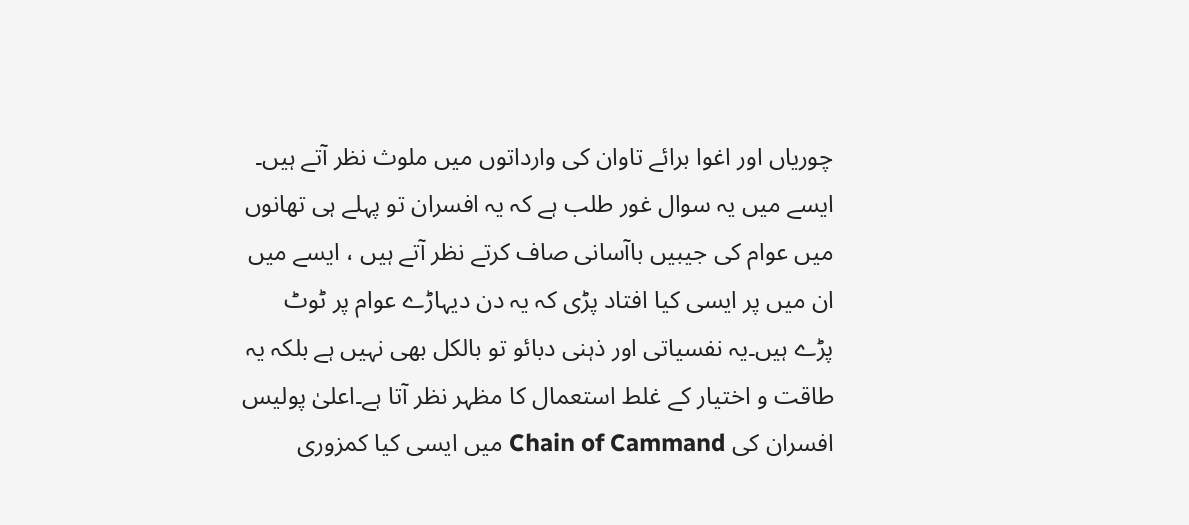چوریاں اور اغوا برائے تاوان کی وارداتوں میں ملوث نظر آتے ہیں۔ ایسے میں یہ سوال غور طلب ہے کہ یہ افسران تو پہلے ہی تھانوں میں عوام کی جیبیں باآسانی صاف کرتے نظر آتے ہیں ، ایسے میں ان میں پر ایسی کیا افتاد پڑی کہ یہ دن دیہاڑے عوام پر ٹوٹ پڑے ہیں۔یہ نفسیاتی اور ذہنی دبائو تو بالکل بھی نہیں ہے بلکہ یہ طاقت و اختیار کے غلط استعمال کا مظہر نظر آتا ہے۔اعلیٰ پولیس افسران کی Chain of Cammand میں ایسی کیا کمزوری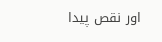اور نقص پیدا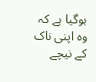ہوگیا ہے کہ وہ اپنی ناک کے نیچے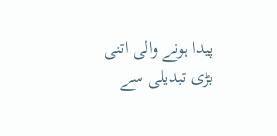پیدا ہونے والی اتنی بڑی تبدیلی سے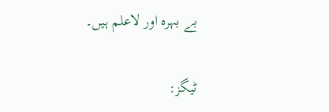بے بہرہ اور لاعلم ہیں۔

ٹیگز: